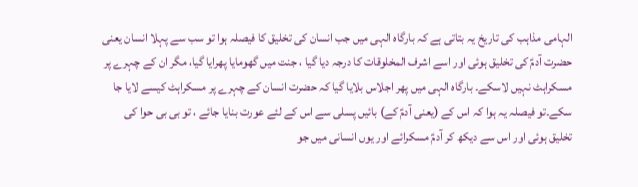الہامی مذاہب کی تاریخ یہ بتاتی ہے کہ بارگاہ الہی میں جب انسان کی تخلیق کا فیصلہ ہوا تو سب سے پہلا انسان یعنی حضرت آدمؑ کی تخلیق ہوئی اور اسے اشرف المخلوقات کا درجہ دیا گیا ، جنت میں گھومایا پھرایا گیا، مگر ان کے چہرے پر مسکراہٹ نہیں لاسکے۔ بارگاہ الہی میں پھر اجلاس بلایا گیا کہ حضرت انسان کے چہرے پر مسکراہٹ کیسے لایا جا سکے۔تو فیصلہ یہ ہوا کہ اس کے (یعنی آدمؑ کے) بائیں پسلی سے اس کے لئے عورت بنایا جائے ، تو بی بی حوا کی تخلیق ہوئی اور اس سے دیکھ کر آدمؑ مسکرائے اور یوں انسانی میں جو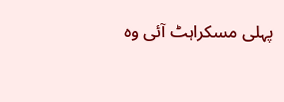پہلی مسکراہٹ آئی وہ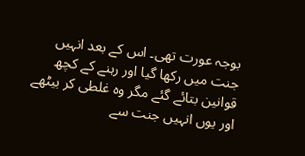بوجہ عورت تھی۔ اس کے بعد انہیں جنت میں رکھا گیا اور رہنے کے کچھ قوانین بتائے گئے مگر وہ غلطی کر بیٹھے اور یوں انہیں جنت سے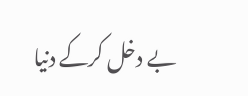بے دخل کرکے دنیا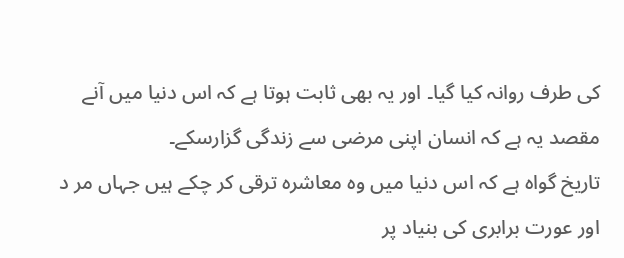کی طرف روانہ کیا گیا۔ اور یہ بھی ثابت ہوتا ہے کہ اس دنیا میں آنے مقصد یہ ہے کہ انسان اپنی مرضی سے زندگی گزارسکے۔
تاریخ گواہ ہے کہ اس دنیا میں وہ معاشرہ ترقی کر چکے ہیں جہاں مر د اور عورت برابری کی بنیاد پر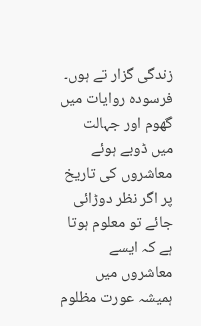زندگی گزار تے ہوں۔ فرسودہ روایات میں گھوم اور جہالت میں ڈوبے ہوئے معاشروں کی تاریخ پر اگر نظر دوڑائی جائے تو معلوم ہوتا ہے کہ ایسے معاشروں میں ہمیشہ عورت مظلوم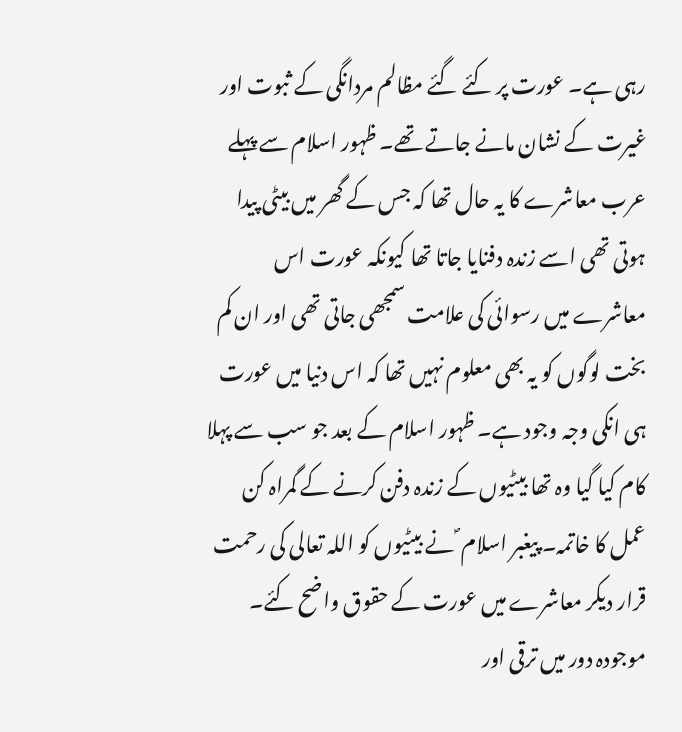رہی ہے۔ عورت پر کئے گئے مظالم مردانگی کے ثبوت اور غیرت کے نشان مانے جاتے تھے۔ ظہور اسلام سے پہلے عرب معاشرے کا یہ حال تھا کہ جس کے گھر میں بیٹی پیدا ہوتی تھی اسے زندہ دفنایا جاتا تھا کیونکہ عورت اس معاشرے میں رسوائی کی علامت سمجھی جاتی تھی اور ان کم بخت لوگوں کو یہ بھی معلوم نہیں تھا کہ اس دنیا میں عورت ہی انکی وجہ وجود ہے۔ ظہور اسلام کے بعد جو سب سے پہلا کام کیا گیا وہ تھا بیٹیوں کے زندہ دفن کرنے کے گمراہ کن عمل کا خاتمہ۔ پیغبر اسلام ؐ نے بیٹیوں کو اللہ تعالی کی رحمت قرار دیکر معاشرے میں عورت کے حقوق واضح کئے۔
موجودہ دور میں ترقی اور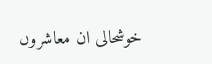خوشحالی ان معاشروں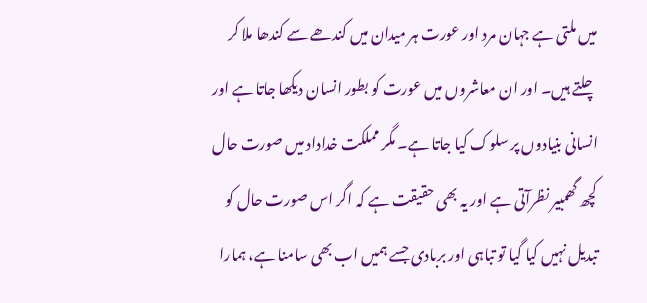میں ملتی ہے جہان مرد اور عورت ہر میدان میں کندھے سے کندھا ملا کر چلتے ہیں۔ اور ان معاشروں میں عورت کو بطور انسان دیکھا جاتا ہے اور انسانی بنیادوں پر سلوک کیا جاتا ہے۔ مگر مملکت خداداد میں صورت حال کچھ گھمبیر نظرآتی ہے اور یہ بھی حقیقت ہے کہ اگر اس صورت حال کو تبدیل نہیں کیا گیا تو تباہی اور بربادی جسے ہمیں اب بھی سامنا ہے، ہمارا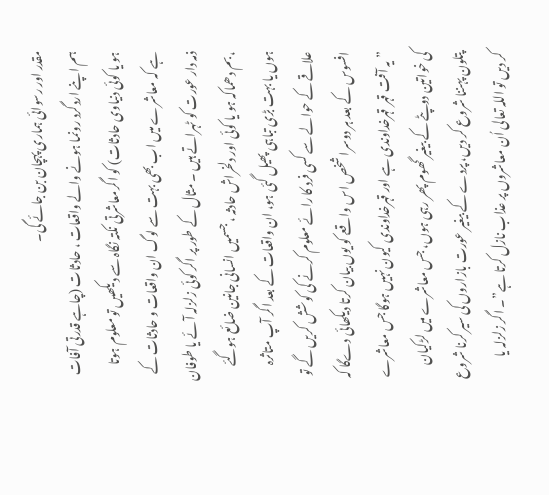مقدر اور رسوائی ہماری پہچان بن جائے گی۔
ہم اپنے اردگرد رونما ہونے والے واقعات ، حادثات (چاہے قدرتی آفات ہو یا کوئی دنیاوی حادثات) کو اگرمعاشرتی نکتہ نگاہ سے دیکھیں تو معلوم ہوتا ہے کہ معاشرے میں اب بھی بہت سے لوگ ان واقعات و حادثات کے ذمہ دار عورت کو ٹہراتے ہیں ۔ مثال کے طور پر اگر کوئی زلزلہ آئے یا طوفان ، بم دھماکہ ہو یا کوئی اور دلخراش حادثہ ، جسمیں انسانی جانین ضائع ہوگئے ہوں یا بہت بڑی تباہی پھیل گئی ہو، ان واقعات کے بعد اگر آپ متاثرہ علاقے کے حوالے سے کسی فرد کا رائے معلوم کرنے کی کوشش کریں گے تو افسوس کے بعد ہر دوسرا شخص اس واقعے کو یوں بیان کرتا دیکھائی دےگا کہ ” یہ آفت قہر قہرخداوندی ہے اور قہرخداوندی کیون نہیں ہوگا جس معاشرے کی خواتین دوپٹے کے بیغیر گھوم پھر رہی ہوں، جس معاشرے میں لڑکیان پتلون پہننا شروع کر دیں، پردے کے بیغیر عورت بازاروں کی سیر کرنا شروع کر دیں تو اللہ تعالی اُن معاشروں پر عذاب نازل کرتا ہے”۔ اگر زلزلہ یا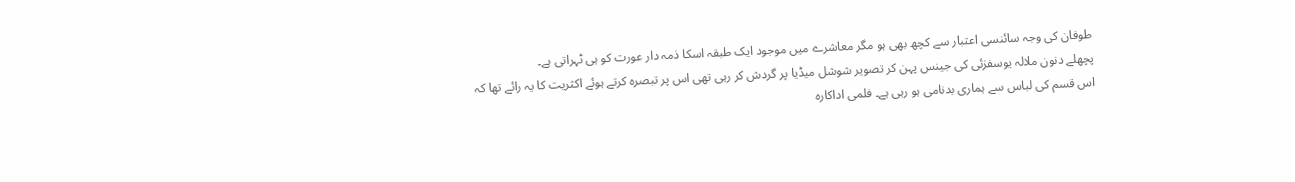طوفان کی وجہ سائنسی اعتبار سے کچھ بھی ہو مگر معاشرے میں موجود ایک طبقہ اسکا ذمہ دار عورت کو ہی ٹہراتی ہے۔
پچھلے دنون ملالہ یوسفزئی کی جینس پہن کر تصویر شوشل میڈیا پر گردش کر رہی تھی اس پر تبصرہ کرتے ہوئے اکثریت کا یہ رائے تھا کہ اس قسم کی لباس سے ہماری بدنامی ہو رہی ہے۔ فلمی اداکارہ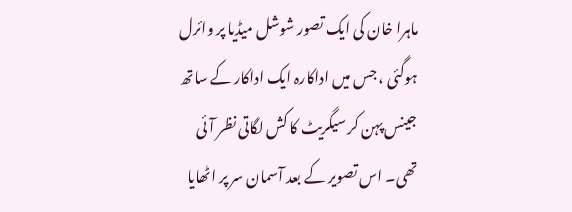ماہرا خان کی ایک تصور شوشل میڈیا پر وائرل ہوگئی ، جس میں اداکارہ ایک اداکار کے ساتھ جینس پہن کر سیگریٹ کا کش لگاتی نظر آئی تھی۔ اس تصویر کے بعد آسمان سر پر اٹھایا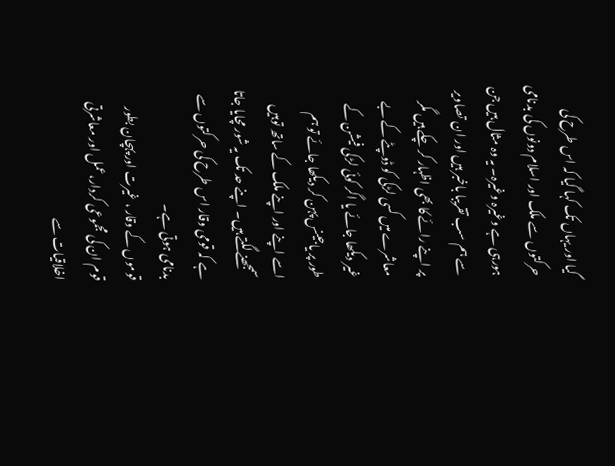گیا اور یہاں تک کہا گیا کہ اس طرح کی حرکتوں سے ملک اور اسلام دونوں کی بدنامی ہورہی ہے وغیرہ وغیرہ۔ یہ وہ مثال ہیں جن سے ہم سب تقریبا باخبر ہیں اور ان تصاویر پر اپنے رائے کا بھی اظہار کر چکے ہیں مگر معاشرے میں کسی لڑکی کو ڈوپٹے کے بے غیر دیکھا جائے یا اگر کوئی لڑکی فیشن کے طور پر یاجینس پہن کر دیکھا جائے تو ہم اسے اپنے اور اپنے ملک کے ساتھ توہیں سمجھنے لگتے ہیں۔ اپنے حد تک یہ شور مچایا جاتا ہے کہ قومی وقار اس طرح کی حرکتوں سے بدنامی ہوتی ہے۔
قوموں کے وقار ، غیرت اور پہچان بطور قوم ان کی مجموعی کردار،عمل اور معاشرتی اخلاقیات سے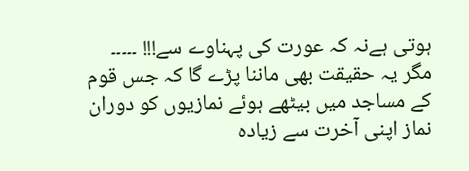ہوتی ہےنہ کہ عورت کی پہناوے سے!!! ۔۔۔۔۔ مگر یہ حقیقت بھی ماننا پڑے گا کہ جس قوم کے مساجد میں بیٹھے ہوئے نمازیوں کو دوران نماز اپنی آخرت سے زیادہ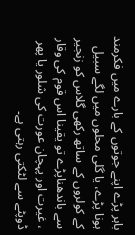باہر پڑے اپنے جوتوں کے بارے میں فکرمند ہونا پڑے، یا گلی محلوں میں لگے سبیل کے کولروں کے ساتھ رکھی گلاس کو زنجیر سے باندھناپڑے تو یقینا اس قوم کی وقار ، غیرت اور پہچان عورت کی شلور یا پھر ڈوپٹے سے لٹکتی رہتی ہے۔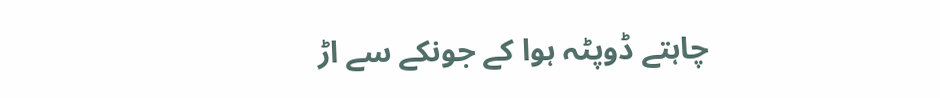چاہتے ڈوپٹہ ہوا کے جونکے سے اڑ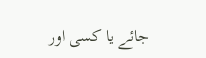جائے یا کسی اور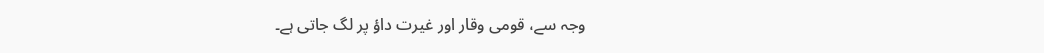وجہ سے، قومی وقار اور غیرت داؤ پر لگ جاتی ہے۔